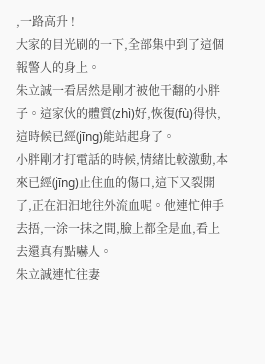,一路高升 !
大家的目光刷的一下,全部集中到了這個報警人的身上。
朱立誠一看居然是剛才被他干翻的小胖子。這家伙的體質(zhì)好,恢復(fù)得快,這時候已經(jīng)能站起身了。
小胖剛才打電話的時候,情緒比較激動,本來已經(jīng)止住血的傷口,這下又裂開了,正在汩汩地往外流血呢。他連忙伸手去捂,一涂一抹之間,臉上都全是血,看上去還真有點嚇人。
朱立誠連忙往妻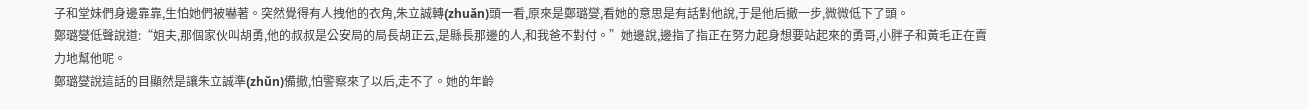子和堂妹們身邊靠靠,生怕她們被嚇著。突然覺得有人拽他的衣角,朱立誠轉(zhuǎn)頭一看,原來是鄭璐燮,看她的意思是有話對他說,于是他后撤一步,微微低下了頭。
鄭璐燮低聲說道:“姐夫,那個家伙叫胡勇,他的叔叔是公安局的局長胡正云,是縣長那邊的人,和我爸不對付。”她邊說,邊指了指正在努力起身想要站起來的勇哥,小胖子和黃毛正在賣力地幫他呢。
鄭璐燮說這話的目顯然是讓朱立誠準(zhǔn)備撤,怕警察來了以后,走不了。她的年齡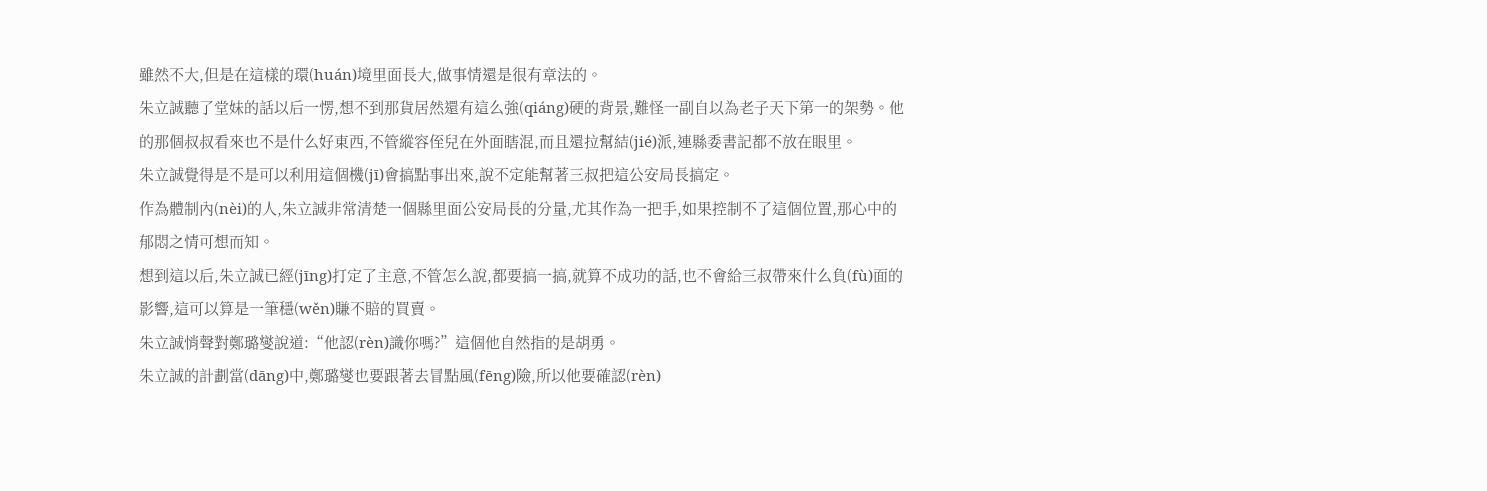雖然不大,但是在這樣的環(huán)境里面長大,做事情還是很有章法的。
朱立誠聽了堂妹的話以后一愣,想不到那貨居然還有這么強(qiáng)硬的背景,難怪一副自以為老子天下第一的架勢。他的那個叔叔看來也不是什么好東西,不管縱容侄兒在外面瞎混,而且還拉幫結(jié)派,連縣委書記都不放在眼里。
朱立誠覺得是不是可以利用這個機(jī)會搞點事出來,說不定能幫著三叔把這公安局長搞定。
作為體制內(nèi)的人,朱立誠非常清楚一個縣里面公安局長的分量,尤其作為一把手,如果控制不了這個位置,那心中的郁悶之情可想而知。
想到這以后,朱立誠已經(jīng)打定了主意,不管怎么說,都要搞一搞,就算不成功的話,也不會給三叔帶來什么負(fù)面的影響,這可以算是一筆穩(wěn)賺不賠的買賣。
朱立誠悄聲對鄭璐燮說道:“他認(rèn)識你嗎?”這個他自然指的是胡勇。
朱立誠的計劃當(dāng)中,鄭璐燮也要跟著去冒點風(fēng)險,所以他要確認(rèn)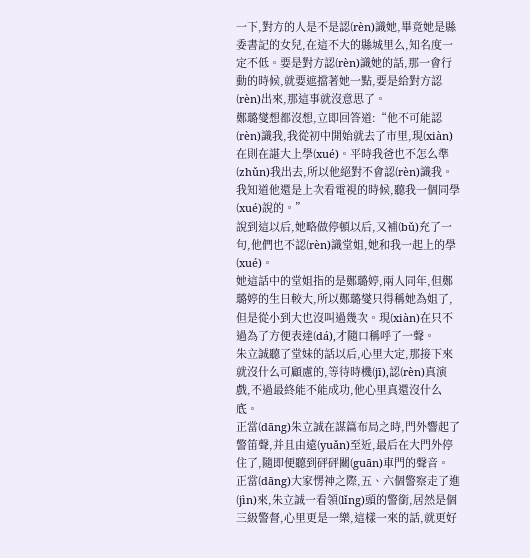一下,對方的人是不是認(rèn)識她,畢竟她是縣委書記的女兒,在這不大的縣城里么,知名度一定不低。要是對方認(rèn)識她的話,那一會行動的時候,就要遮擋著她一點,要是給對方認(rèn)出來,那這事就沒意思了。
鄭璐燮想都沒想,立即回答道:“他不可能認(rèn)識我,我從初中開始就去了市里,現(xiàn)在則在諶大上學(xué)。平時我爸也不怎么準(zhǔn)我出去,所以他絕對不會認(rèn)識我。我知道他還是上次看電視的時候,聽我一個同學(xué)說的。”
說到這以后,她略做停頓以后,又補(bǔ)充了一句,他們也不認(rèn)識堂姐,她和我一起上的學(xué)。
她這話中的堂姐指的是鄭璐婷,兩人同年,但鄭璐婷的生日較大,所以鄭璐燮只得稱她為姐了,但是從小到大也沒叫過幾次。現(xiàn)在只不過為了方便表達(dá),才隨口稱呼了一聲。
朱立誠聽了堂妹的話以后,心里大定,那接下來就沒什么可顧慮的,等待時機(jī),認(rèn)真演戲,不過最終能不能成功,他心里真還沒什么底。
正當(dāng)朱立誠在謀篇布局之時,門外響起了警笛聲,并且由遠(yuǎn)至近,最后在大門外停住了,隨即便聽到砰砰關(guān)車門的聲音。
正當(dāng)大家愣神之際,五、六個警察走了進(jìn)來,朱立誠一看領(lǐng)頭的警銜,居然是個三級警督,心里更是一樂,這樣一來的話,就更好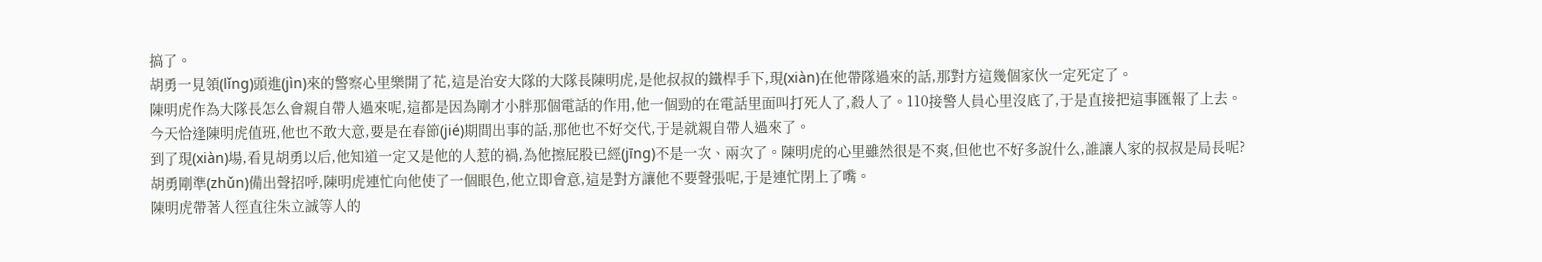搞了。
胡勇一見領(lǐng)頭進(jìn)來的警察心里樂開了花,這是治安大隊的大隊長陳明虎,是他叔叔的鐵桿手下,現(xiàn)在他帶隊過來的話,那對方這幾個家伙一定死定了。
陳明虎作為大隊長怎么會親自帶人過來呢,這都是因為剛才小胖那個電話的作用,他一個勁的在電話里面叫打死人了,殺人了。110接警人員心里沒底了,于是直接把這事匯報了上去。
今天恰逢陳明虎值班,他也不敢大意,要是在春節(jié)期間出事的話,那他也不好交代,于是就親自帶人過來了。
到了現(xiàn)場,看見胡勇以后,他知道一定又是他的人惹的禍,為他擦屁股已經(jīng)不是一次、兩次了。陳明虎的心里雖然很是不爽,但他也不好多說什么,誰讓人家的叔叔是局長呢?
胡勇剛準(zhǔn)備出聲招呼,陳明虎連忙向他使了一個眼色,他立即會意,這是對方讓他不要聲張呢,于是連忙閉上了嘴。
陳明虎帶著人徑直往朱立誠等人的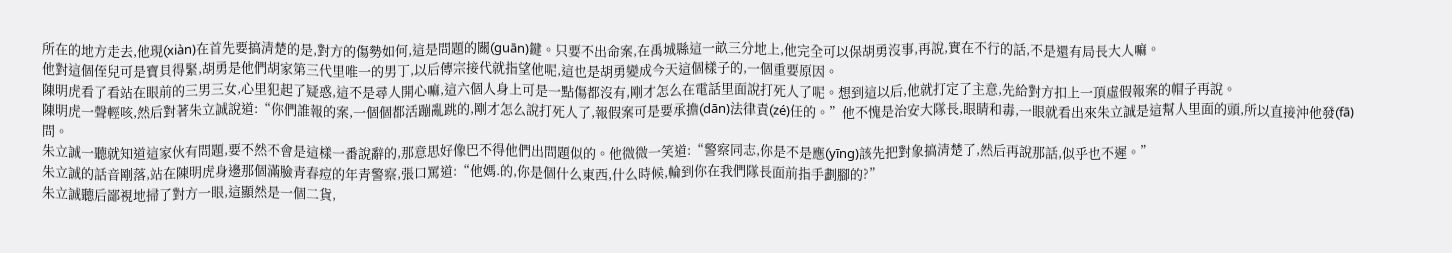所在的地方走去,他現(xiàn)在首先要搞清楚的是,對方的傷勢如何,這是問題的關(guān)鍵。只要不出命案,在禹城縣這一畝三分地上,他完全可以保胡勇沒事,再說,實在不行的話,不是還有局長大人嘛。
他對這個侄兒可是寶貝得緊,胡勇是他們胡家第三代里唯一的男丁,以后傳宗接代就指望他呢,這也是胡勇變成今天這個樣子的,一個重要原因。
陳明虎看了看站在眼前的三男三女,心里犯起了疑惑,這不是尋人開心嘛,這六個人身上可是一點傷都沒有,剛才怎么在電話里面說打死人了呢。想到這以后,他就打定了主意,先給對方扣上一頂虛假報案的帽子再說。
陳明虎一聲輕咳,然后對著朱立誠說道:“你們誰報的案,一個個都活蹦亂跳的,剛才怎么說打死人了,報假案可是要承擔(dān)法律責(zé)任的。”他不愧是治安大隊長,眼睛和毒,一眼就看出來朱立誠是這幫人里面的頭,所以直接沖他發(fā)問。
朱立誠一聽就知道這家伙有問題,要不然不會是這樣一番說辭的,那意思好像巴不得他們出問題似的。他微微一笑道:“警察同志,你是不是應(yīng)該先把對象搞清楚了,然后再說那話,似乎也不遲。”
朱立誠的話音剛落,站在陳明虎身邊那個滿臉青春痘的年青警察,張口罵道:“他媽.的,你是個什么東西,什么時候,輪到你在我們隊長面前指手劃腳的?”
朱立誠聽后鄙視地掃了對方一眼,這顯然是一個二貨,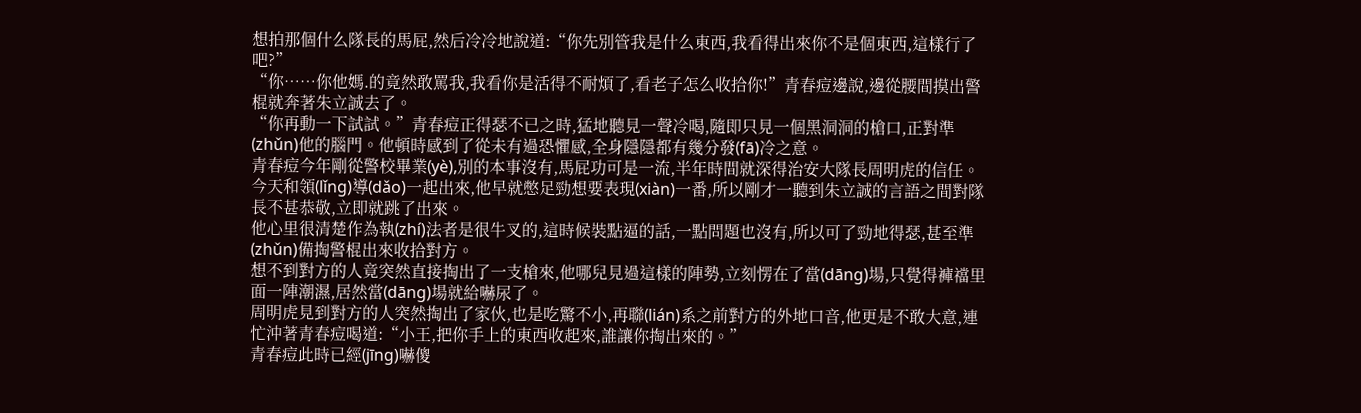想拍那個什么隊長的馬屁,然后冷冷地說道:“你先別管我是什么東西,我看得出來你不是個東西,這樣行了吧?”
“你……你他媽.的竟然敢罵我,我看你是活得不耐煩了,看老子怎么收拾你!”青春痘邊說,邊從腰間摸出警棍就奔著朱立誠去了。
“你再動一下試試。”青春痘正得瑟不已之時,猛地聽見一聲冷喝,隨即只見一個黑洞洞的槍口,正對準(zhǔn)他的腦門。他頓時感到了從未有過恐懼感,全身隱隱都有幾分發(fā)冷之意。
青春痘今年剛從警校畢業(yè),別的本事沒有,馬屁功可是一流,半年時間就深得治安大隊長周明虎的信任。今天和領(lǐng)導(dǎo)一起出來,他早就憋足勁想要表現(xiàn)一番,所以剛才一聽到朱立誠的言語之間對隊長不甚恭敬,立即就跳了出來。
他心里很清楚作為執(zhí)法者是很牛叉的,這時候裝點逼的話,一點問題也沒有,所以可了勁地得瑟,甚至準(zhǔn)備掏警棍出來收拾對方。
想不到對方的人竟突然直接掏出了一支槍來,他哪兒見過這樣的陣勢,立刻愣在了當(dāng)場,只覺得褲襠里面一陣潮濕,居然當(dāng)場就給嚇尿了。
周明虎見到對方的人突然掏出了家伙,也是吃驚不小,再聯(lián)系之前對方的外地口音,他更是不敢大意,連忙沖著青春痘喝道:“小王,把你手上的東西收起來,誰讓你掏出來的。”
青春痘此時已經(jīng)嚇傻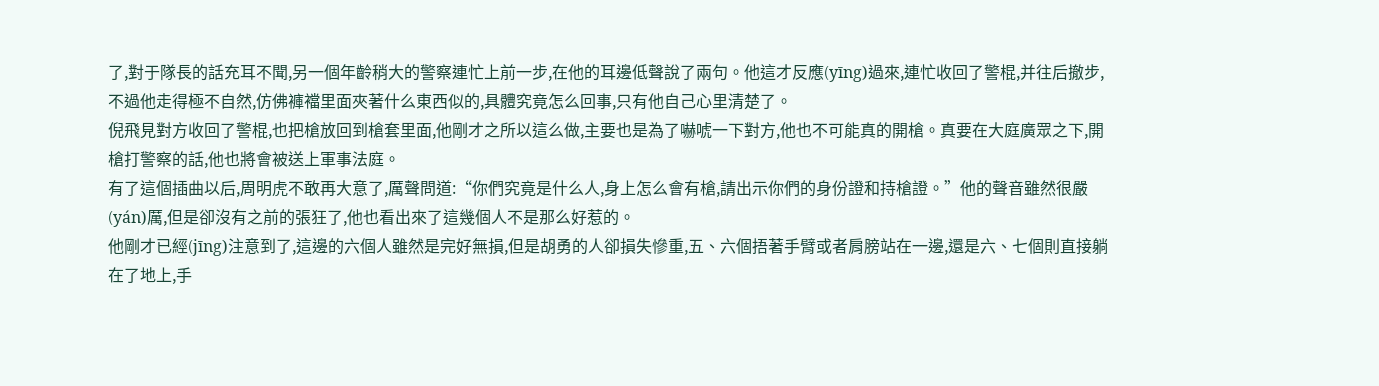了,對于隊長的話充耳不聞,另一個年齡稍大的警察連忙上前一步,在他的耳邊低聲說了兩句。他這才反應(yīng)過來,連忙收回了警棍,并往后撤步,不過他走得極不自然,仿佛褲襠里面夾著什么東西似的,具體究竟怎么回事,只有他自己心里清楚了。
倪飛見對方收回了警棍,也把槍放回到槍套里面,他剛才之所以這么做,主要也是為了嚇唬一下對方,他也不可能真的開槍。真要在大庭廣眾之下,開槍打警察的話,他也將會被送上軍事法庭。
有了這個插曲以后,周明虎不敢再大意了,厲聲問道:“你們究竟是什么人,身上怎么會有槍,請出示你們的身份證和持槍證。”他的聲音雖然很嚴(yán)厲,但是卻沒有之前的張狂了,他也看出來了這幾個人不是那么好惹的。
他剛才已經(jīng)注意到了,這邊的六個人雖然是完好無損,但是胡勇的人卻損失慘重,五、六個捂著手臂或者肩膀站在一邊,還是六、七個則直接躺在了地上,手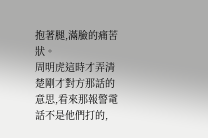抱著腿,滿臉的痛苦狀。
周明虎這時才弄清楚剛才對方那話的意思,看來那報警電話不是他們打的,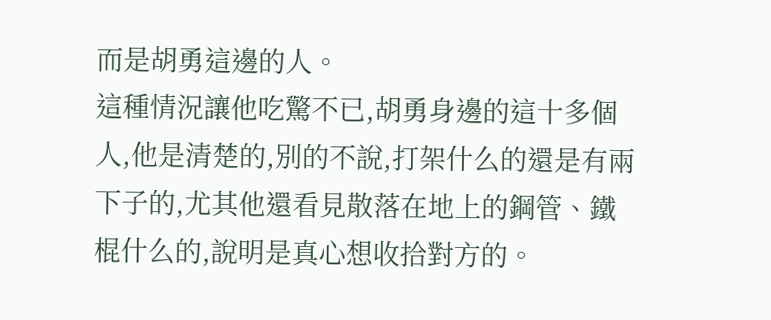而是胡勇這邊的人。
這種情況讓他吃驚不已,胡勇身邊的這十多個人,他是清楚的,別的不說,打架什么的還是有兩下子的,尤其他還看見散落在地上的鋼管、鐵棍什么的,說明是真心想收拾對方的。